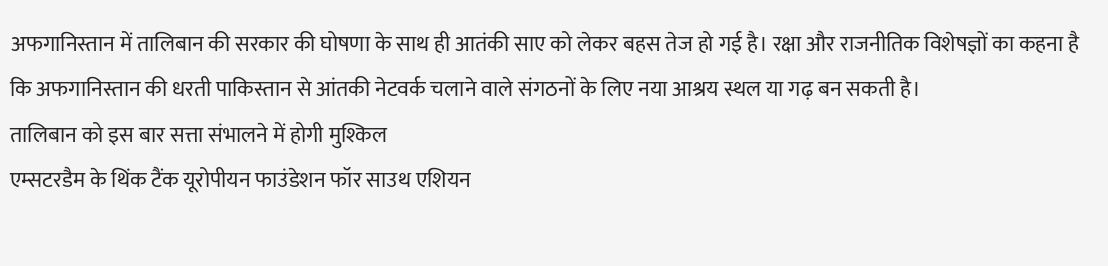अफगानिस्तान में तालिबान की सरकार की घोषणा के साथ ही आतंकी साए को लेकर बहस तेज हो गई है। रक्षा और राजनीतिक विशेषज्ञों का कहना है कि अफगानिस्तान की धरती पाकिस्तान से आंतकी नेटवर्क चलाने वाले संगठनों के लिए नया आश्रय स्थल या गढ़ बन सकती है।
तालिबान को इस बार सत्ता संभालने में होगी मुश्किल
एम्सटरडैम के थिंक टैंक यूरोपीयन फाउंडेशन फॉर साउथ एशियन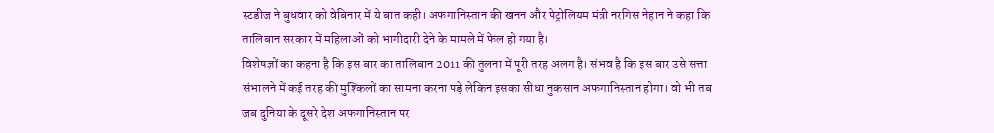स्टडीज ने बुधवार को वेबिनार में ये बात कही। अफगानिस्तान की खनन और पेट्रोलियम मंत्री नरगिस नेहान ने कहा कि तालिबान सरकार में महिलाओं को भागीदारी देने के मामले में फेल हो गया है।
विशेषज्ञों का कहना है कि इस बार का तालिबान 2011 की तुलना में पूरी तरह अलग है। संभव है कि इस बार उसे सत्ता संभालने में कई तरह की मुश्किलों का सामना करना पड़े लेकिन इसका सीधा नुकसान अफगानिस्तान होगा। वो भी तब जब दुनिया के दूसरे देश अफगानिस्तान पर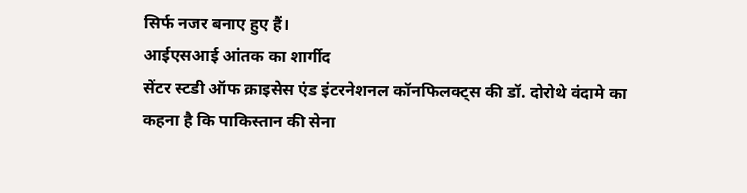सिर्फ नजर बनाए हुए हैं।
आईएसआई आंतक का शार्गीद
सेंटर स्टडी ऑफ क्राइसेस एंड इंटरनेशनल कॉनफिलक्ट्स की डॉ. दोरोथे वंदामे का कहना है कि पाकिस्तान की सेना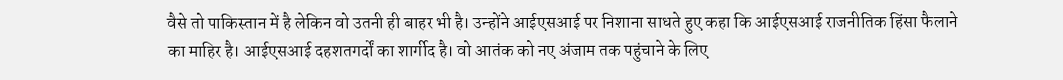वैसे तो पाकिस्तान में है लेकिन वो उतनी ही बाहर भी है। उन्होंने आईएसआई पर निशाना साधते हुए कहा कि आईएसआई राजनीतिक हिंसा फैलाने का माहिर है। आईएसआई दहशतगर्दों का शार्गीद है। वो आतंक को नए अंजाम तक पहुंचाने के लिए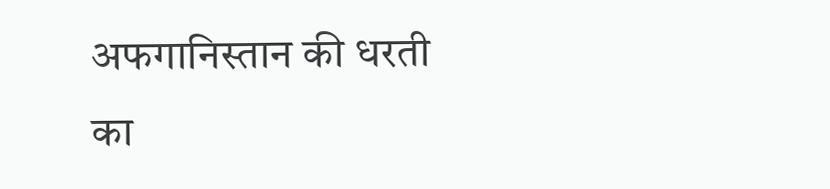अफगानिस्तान की धरती का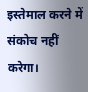इस्तेमाल करने में संकोच नहीं करेगा।